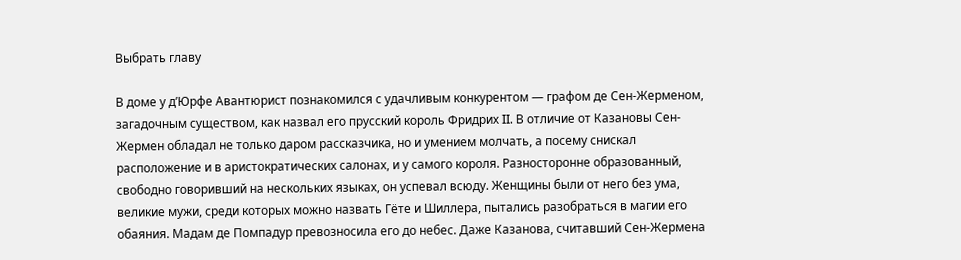Выбрать главу

В доме у д’Юрфе Авантюрист познакомился с удачливым конкурентом — графом де Сен-Жерменом, загадочным существом, как назвал его прусский король Фридрих II. В отличие от Казановы Сен-Жермен обладал не только даром рассказчика, но и умением молчать, а посему снискал расположение и в аристократических салонах, и у самого короля. Разносторонне образованный, свободно говоривший на нескольких языках, он успевал всюду. Женщины были от него без ума, великие мужи, среди которых можно назвать Гёте и Шиллера, пытались разобраться в магии его обаяния. Мадам де Помпадур превозносила его до небес. Даже Казанова, считавший Сен-Жермена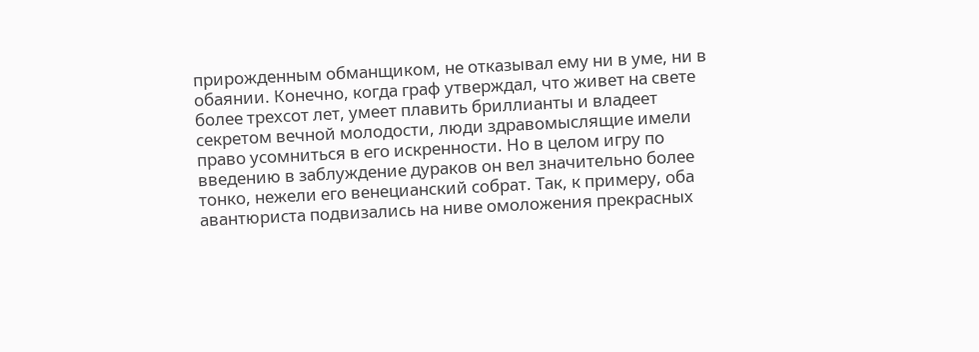прирожденным обманщиком, не отказывал ему ни в уме, ни в обаянии. Конечно, когда граф утверждал, что живет на свете более трехсот лет, умеет плавить бриллианты и владеет секретом вечной молодости, люди здравомыслящие имели право усомниться в его искренности. Но в целом игру по введению в заблуждение дураков он вел значительно более тонко, нежели его венецианский собрат. Так, к примеру, оба авантюриста подвизались на ниве омоложения прекрасных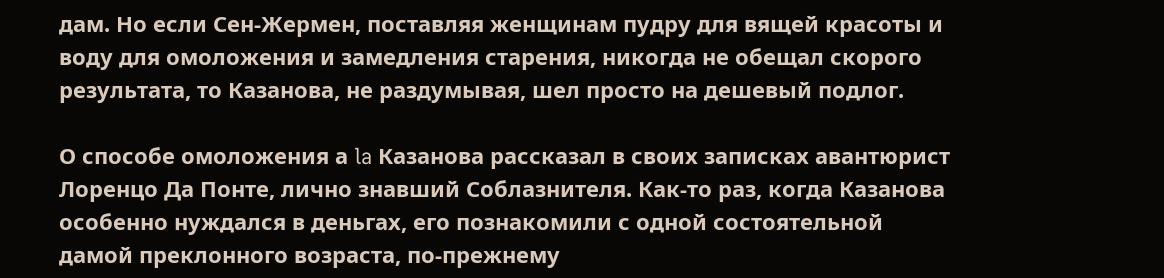дам. Но если Сен-Жермен, поставляя женщинам пудру для вящей красоты и воду для омоложения и замедления старения, никогда не обещал скорого результата, то Казанова, не раздумывая, шел просто на дешевый подлог.

О способе омоложения а la Казанова рассказал в своих записках авантюрист Лоренцо Да Понте, лично знавший Соблазнителя. Как-то раз, когда Казанова особенно нуждался в деньгах, его познакомили с одной состоятельной дамой преклонного возраста, по-прежнему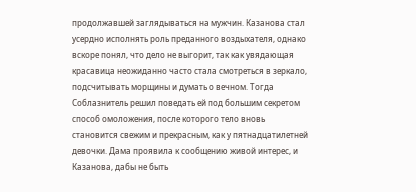продолжавшей заглядываться на мужчин. Казанова стал усердно исполнять роль преданного воздыхателя, однако вскоре понял, что дело не выгорит, так как увядающая красавица неожиданно часто стала смотреться в зеркало, подсчитывать морщины и думать о вечном. Тогда Соблазнитель решил поведать ей под большим секретом способ омоложения, после которого тело вновь становится свежим и прекрасным, как у пятнадцатилетней девочки. Дама проявила к сообщению живой интерес, и Казанова, дабы не быть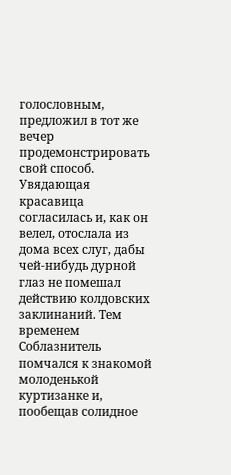голословным, предложил в тот же вечер продемонстрировать свой способ. Увядающая красавица согласилась и, как он велел, отослала из дома всех слуг, дабы чей-нибудь дурной глаз не помешал действию колдовских заклинаний. Тем временем Соблазнитель помчался к знакомой молоденькой куртизанке и, пообещав солидное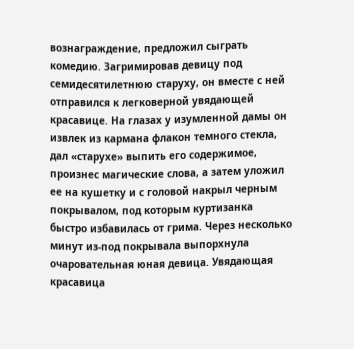вознаграждение, предложил сыграть комедию. Загримировав девицу под семидесятилетнюю старуху, он вместе с ней отправился к легковерной увядающей красавице. На глазах у изумленной дамы он извлек из кармана флакон темного стекла, дал «старухе» выпить его содержимое, произнес магические слова, а затем уложил ее на кушетку и с головой накрыл черным покрывалом, под которым куртизанка быстро избавилась от грима. Через несколько минут из-под покрывала выпорхнула очаровательная юная девица. Увядающая красавица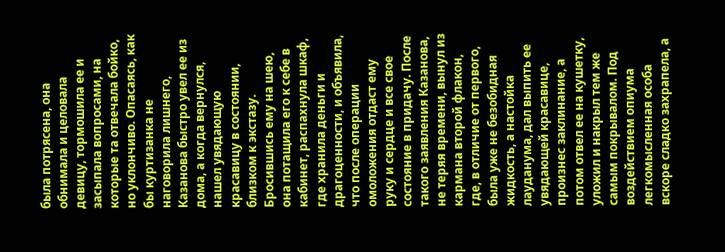была потрясена, она обнимала и целовала девицу, тормошила ее и засыпала вопросами, на которые та отвечала бойко, но уклончиво. Опасаясь, как бы куртизанка не наговорила лишнего, Казанова быстро увел ее из дома, а когда вернулся, нашел увядающую красавицу в состоянии, близком к экстазу. Бросившись ему на шею, она потащила его к себе в кабинет, распахнула шкаф, где хранила деньги и драгоценности, и объявила, что после операции омоложения отдаст ему руку и сердце и все свое состояние в придачу. После такого заявления Казанова, не теряя времени, вынул из кармана второй флакон, где, в отличие от первого, была уже не безобидная жидкость, а настойка лауданума, дал выпить ее увядающей красавице, произнес заклинание, а потом отвел ее на кушетку, уложил и накрыл тем же самым покрывалом. Под воздействием опиума легкомысленная особа вскоре сладко захрапела, а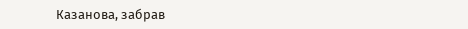Казанова, забрав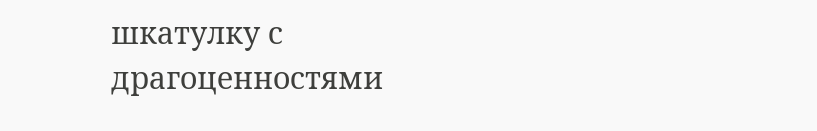шкатулку с драгоценностями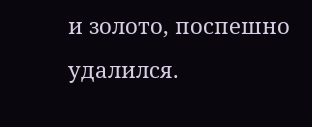и золото, поспешно удалился.